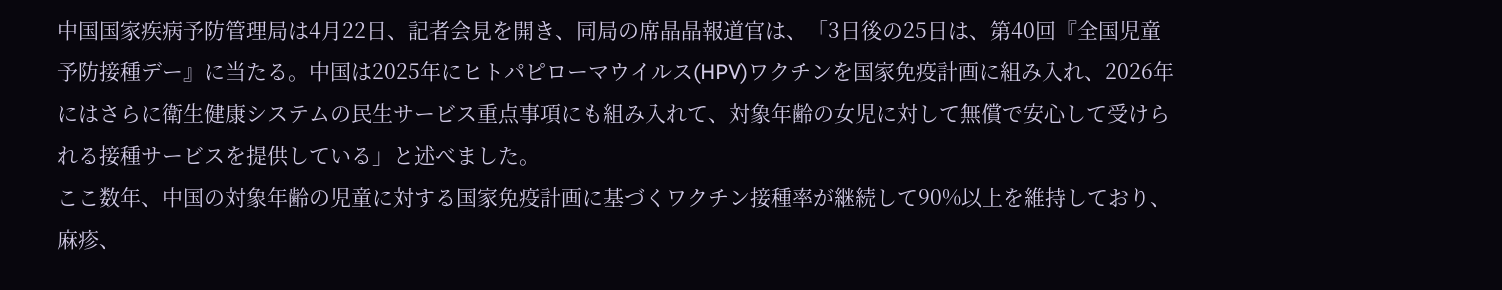中国国家疾病予防管理局は4月22日、記者会見を開き、同局の席晶晶報道官は、「3日後の25日は、第40回『全国児童予防接種デー』に当たる。中国は2025年にヒトパピローマウイルス(HPV)ワクチンを国家免疫計画に組み入れ、2026年にはさらに衛生健康システムの民生サービス重点事項にも組み入れて、対象年齢の女児に対して無償で安心して受けられる接種サービスを提供している」と述べました。
ここ数年、中国の対象年齢の児童に対する国家免疫計画に基づくワクチン接種率が継続して90%以上を維持しており、麻疹、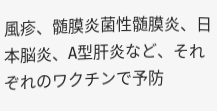風疹、髄膜炎菌性髄膜炎、日本脳炎、A型肝炎など、それぞれのワクチンで予防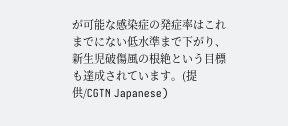が可能な感染症の発症率はこれまでにない低水準まで下がり、新生児破傷風の根絶という目標も達成されています。(提供/CGTN Japanese)